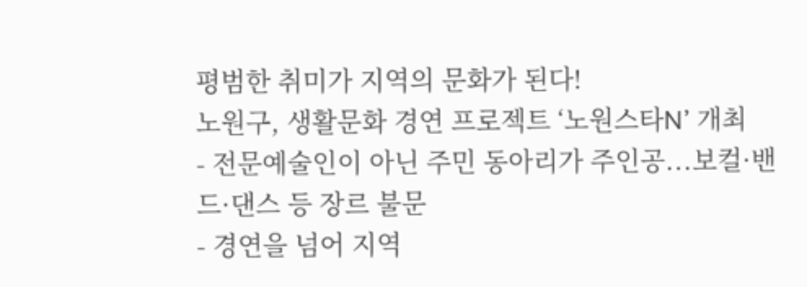평범한 취미가 지역의 문화가 된다!
노원구, 생활문화 경연 프로젝트 ‘노원스타N’ 개최
- 전문예술인이 아닌 주민 동아리가 주인공...보컬·밴드·댄스 등 장르 불문
- 경연을 넘어 지역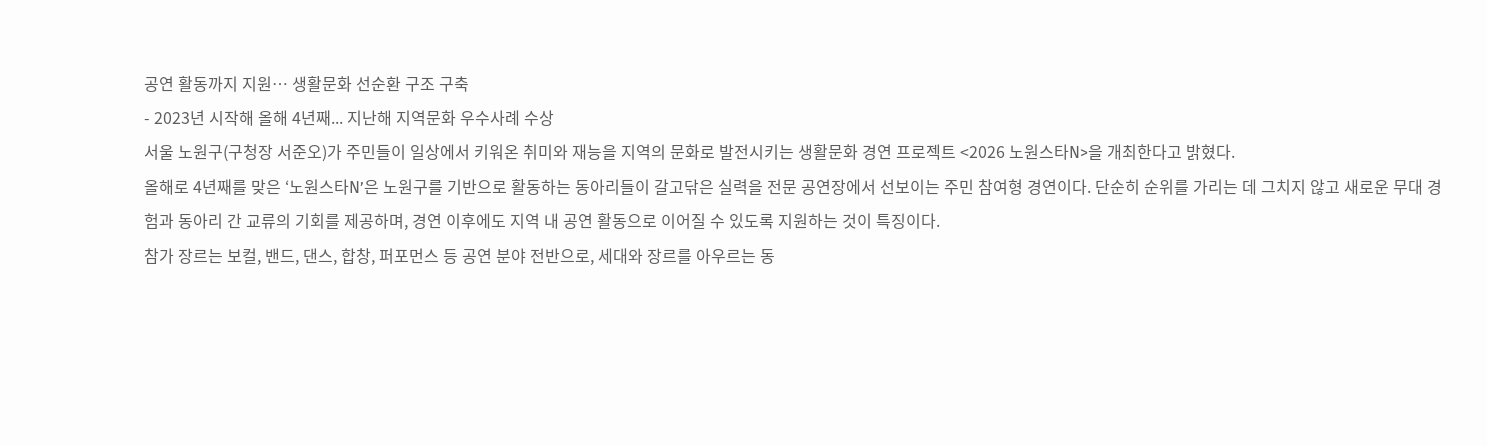공연 활동까지 지원… 생활문화 선순환 구조 구축
- 2023년 시작해 올해 4년째... 지난해 지역문화 우수사례 수상
서울 노원구(구청장 서준오)가 주민들이 일상에서 키워온 취미와 재능을 지역의 문화로 발전시키는 생활문화 경연 프로젝트 <2026 노원스타N>을 개최한다고 밝혔다.
올해로 4년째를 맞은 ‘노원스타N’은 노원구를 기반으로 활동하는 동아리들이 갈고닦은 실력을 전문 공연장에서 선보이는 주민 참여형 경연이다. 단순히 순위를 가리는 데 그치지 않고 새로운 무대 경험과 동아리 간 교류의 기회를 제공하며, 경연 이후에도 지역 내 공연 활동으로 이어질 수 있도록 지원하는 것이 특징이다.
참가 장르는 보컬, 밴드, 댄스, 합창, 퍼포먼스 등 공연 분야 전반으로, 세대와 장르를 아우르는 동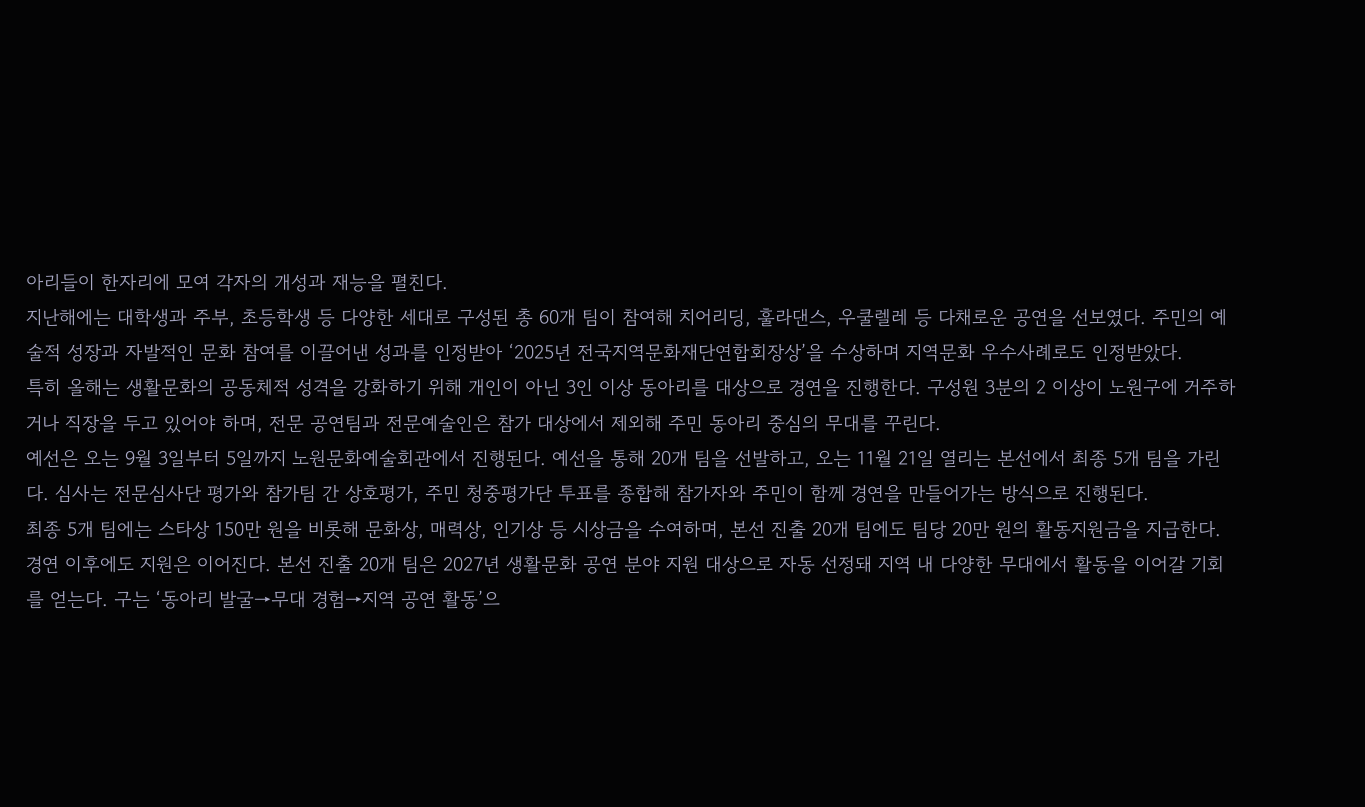아리들이 한자리에 모여 각자의 개성과 재능을 펼친다.
지난해에는 대학생과 주부, 초등학생 등 다양한 세대로 구성된 총 60개 팀이 참여해 치어리딩, 훌라댄스, 우쿨렐레 등 다채로운 공연을 선보였다. 주민의 예술적 성장과 자발적인 문화 참여를 이끌어낸 성과를 인정받아 ‘2025년 전국지역문화재단연합회장상’을 수상하며 지역문화 우수사례로도 인정받았다.
특히 올해는 생활문화의 공동체적 성격을 강화하기 위해 개인이 아닌 3인 이상 동아리를 대상으로 경연을 진행한다. 구성원 3분의 2 이상이 노원구에 거주하거나 직장을 두고 있어야 하며, 전문 공연팀과 전문예술인은 참가 대상에서 제외해 주민 동아리 중심의 무대를 꾸린다.
예선은 오는 9월 3일부터 5일까지 노원문화예술회관에서 진행된다. 예선을 통해 20개 팀을 선발하고, 오는 11월 21일 열리는 본선에서 최종 5개 팀을 가린다. 심사는 전문심사단 평가와 참가팀 간 상호평가, 주민 청중평가단 투표를 종합해 참가자와 주민이 함께 경연을 만들어가는 방식으로 진행된다.
최종 5개 팀에는 스타상 150만 원을 비롯해 문화상, 매력상, 인기상 등 시상금을 수여하며, 본선 진출 20개 팀에도 팀당 20만 원의 활동지원금을 지급한다.
경연 이후에도 지원은 이어진다. 본선 진출 20개 팀은 2027년 생활문화 공연 분야 지원 대상으로 자동 선정돼 지역 내 다양한 무대에서 활동을 이어갈 기회를 얻는다. 구는 ‘동아리 발굴→무대 경험→지역 공연 활동’으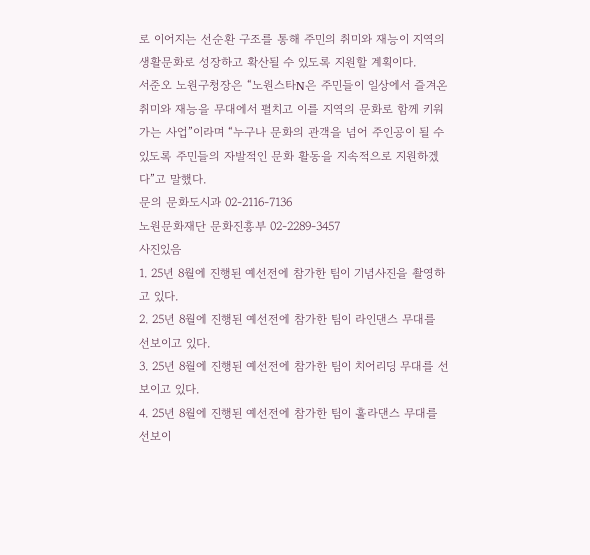로 이어지는 선순환 구조를 통해 주민의 취미와 재능이 지역의 생활문화로 성장하고 확산될 수 있도록 지원할 계획이다.
서준오 노원구청장은 “노원스타N은 주민들이 일상에서 즐겨온 취미와 재능을 무대에서 펼치고 이를 지역의 문화로 함께 키워가는 사업”이라며 “누구나 문화의 관객을 넘어 주인공이 될 수 있도록 주민들의 자발적인 문화 활동을 지속적으로 지원하겠다”고 말했다.
문의 문화도시과 02-2116-7136
노원문화재단 문화진흥부 02-2289-3457
사진있음
1. 25년 8월에 진행된 예선전에 참가한 팀이 기념사진을 촬영하고 있다.
2. 25년 8월에 진행된 예선전에 참가한 팀이 라인댄스 무대를 선보이고 있다.
3. 25년 8월에 진행된 예선전에 참가한 팀이 치어리딩 무대를 선보이고 있다.
4. 25년 8월에 진행된 예선전에 참가한 팀이 훌라댄스 무대를 선보이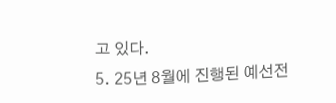고 있다.
5. 25년 8월에 진행된 예선전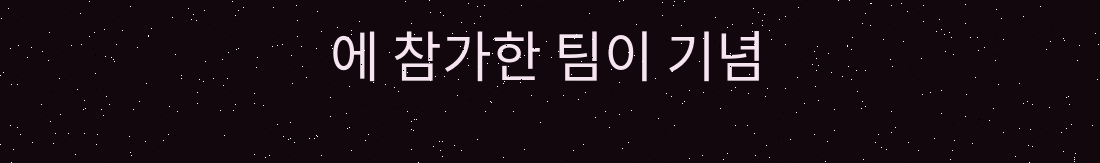에 참가한 팀이 기념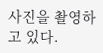사진을 촬영하고 있다.